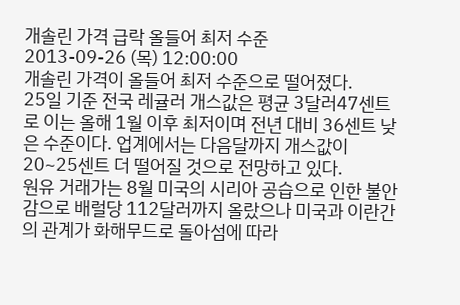개솔린 가격 급락 올들어 최저 수준
2013-09-26 (목) 12:00:00
개솔린 가격이 올들어 최저 수준으로 떨어졌다.
25일 기준 전국 레귤러 개스값은 평균 3달러47센트로 이는 올해 1월 이후 최저이며 전년 대비 36센트 낮은 수준이다. 업계에서는 다음달까지 개스값이 20~25센트 더 떨어질 것으로 전망하고 있다.
원유 거래가는 8월 미국의 시리아 공습으로 인한 불안감으로 배럴당 112달러까지 올랐으나 미국과 이란간의 관계가 화해무드로 돌아섬에 따라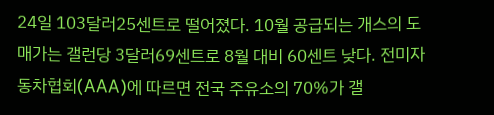24일 103달러25센트로 떨어졌다. 10월 공급되는 개스의 도매가는 갤런당 3달러69센트로 8월 대비 60센트 낮다. 전미자동차협회(AAA)에 따르면 전국 주유소의 70%가 갤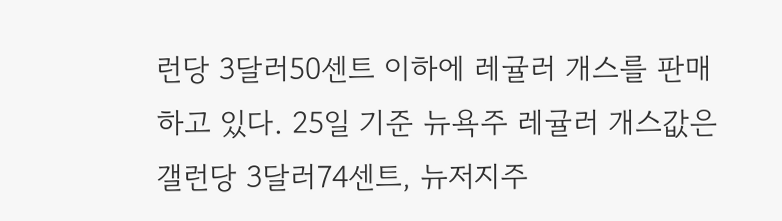런당 3달러50센트 이하에 레귤러 개스를 판매하고 있다. 25일 기준 뉴욕주 레귤러 개스값은 갤런당 3달러74센트, 뉴저지주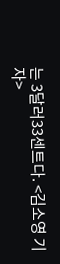는 3달러33센트다. <김소영 기자>